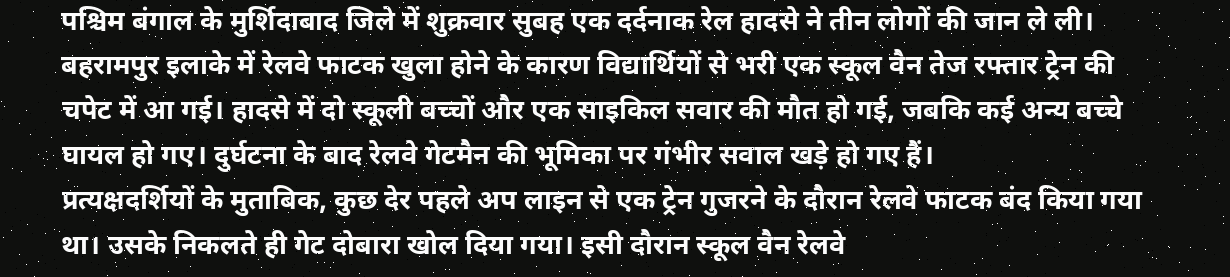पश्चिम बंगाल के मुर्शिदाबाद जिले में शुक्रवार सुबह एक दर्दनाक रेल हादसे ने तीन लोगों की जान ले ली। बहरामपुर इलाके में रेलवे फाटक खुला होने के कारण विद्यार्थियों से भरी एक स्कूल वैन तेज रफ्तार ट्रेन की चपेट में आ गई। हादसे में दो स्कूली बच्चों और एक साइकिल सवार की मौत हो गई, जबकि कई अन्य बच्चे घायल हो गए। दुर्घटना के बाद रेलवे गेटमैन की भूमिका पर गंभीर सवाल खड़े हो गए हैं।
प्रत्यक्षदर्शियों के मुताबिक, कुछ देर पहले अप लाइन से एक ट्रेन गुजरने के दौरान रेलवे फाटक बंद किया गया था। उसके निकलते ही गेट दोबारा खोल दिया गया। इसी दौरान स्कूल वैन रेलवे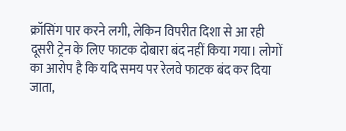क्रॉसिंग पार करने लगी, लेकिन विपरीत दिशा से आ रही दूसरी ट्रेन के लिए फाटक दोबारा बंद नहीं किया गया। लोगों का आरोप है कि यदि समय पर रेलवे फाटक बंद कर दिया जाता,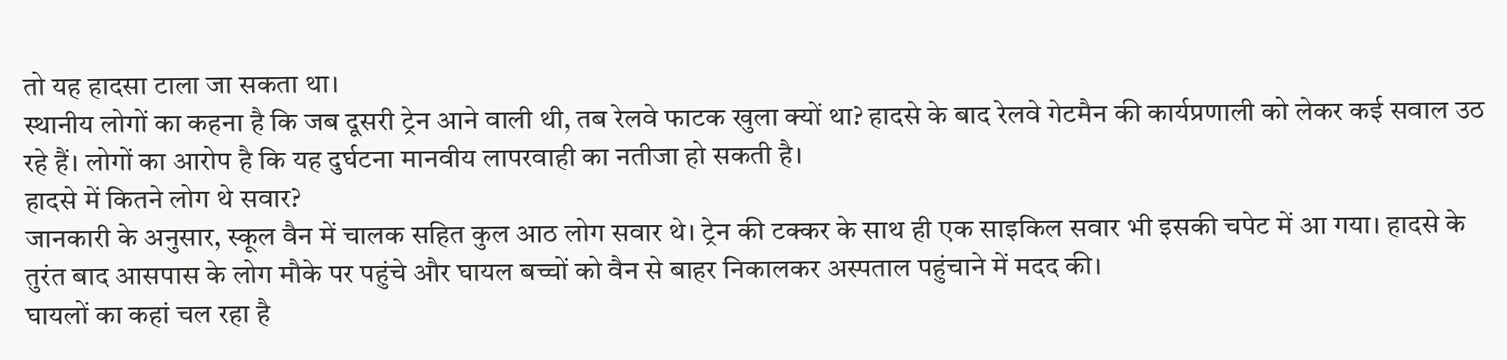तो यह हादसा टाला जा सकता था।
स्थानीय लोगों का कहना है कि जब दूसरी ट्रेन आने वाली थी, तब रेलवे फाटक खुला क्यों था? हादसे के बाद रेलवे गेटमैन की कार्यप्रणाली को लेकर कई सवाल उठ रहे हैं। लोगों का आरोप है कि यह दुर्घटना मानवीय लापरवाही का नतीजा हो सकती है।
हादसे में कितने लोग थे सवार?
जानकारी के अनुसार, स्कूल वैन में चालक सहित कुल आठ लोग सवार थे। ट्रेन की टक्कर के साथ ही एक साइकिल सवार भी इसकी चपेट में आ गया। हादसे के तुरंत बाद आसपास के लोग मौके पर पहुंचे और घायल बच्चों को वैन से बाहर निकालकर अस्पताल पहुंचाने में मदद की।
घायलों का कहां चल रहा है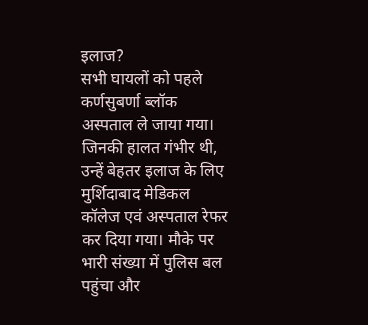इलाज?
सभी घायलों को पहले कर्णसुबर्णा ब्लॉक अस्पताल ले जाया गया। जिनकी हालत गंभीर थी, उन्हें बेहतर इलाज के लिए मुर्शिदाबाद मेडिकल कॉलेज एवं अस्पताल रेफर कर दिया गया। मौके पर भारी संख्या में पुलिस बल पहुंचा और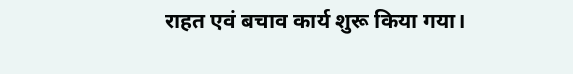राहत एवं बचाव कार्य शुरू किया गया।